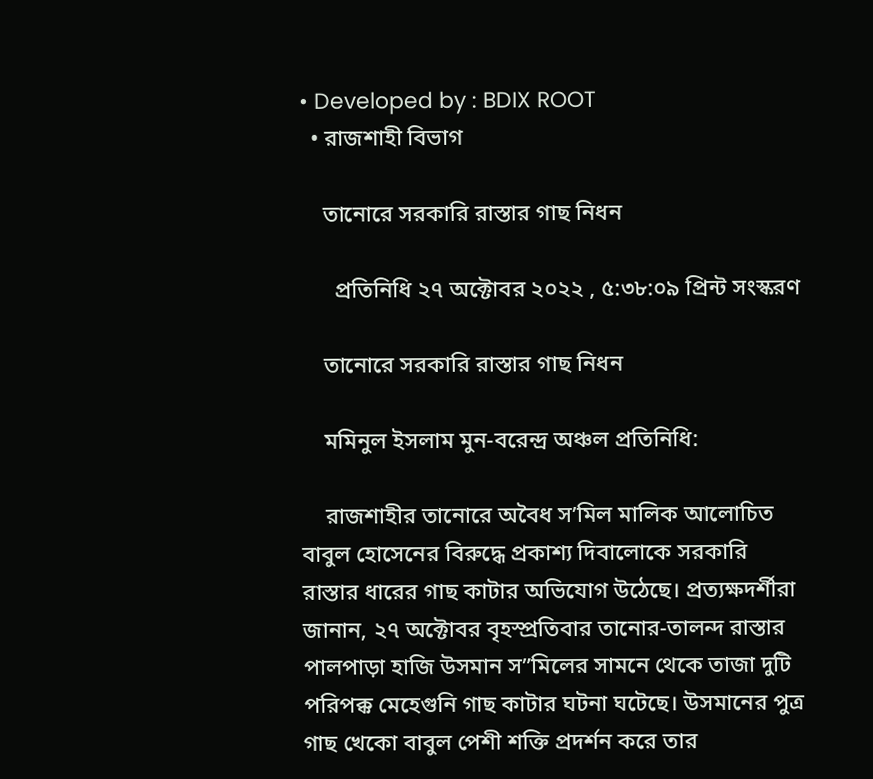• Developed by : BDIX ROOT
  • রাজশাহী বিভাগ

    তানোরে সরকারি রাস্তার গাছ নিধন

      প্রতিনিধি ২৭ অক্টোবর ২০২২ , ৫:৩৮:০৯ প্রিন্ট সংস্করণ

    তানোরে সরকারি রাস্তার গাছ নিধন

    মমিনুল ইসলাম মুন-বরেন্দ্র অঞ্চল প্রতিনিধি:

    রাজশাহীর তানোরে অবৈধ স’মিল মালিক আলোচিত বাবুল হোসেনের বিরুদ্ধে প্রকাশ্য দিবালোকে সরকারি রাস্তার ধারের গাছ কাটার অভিযোগ উঠেছে। প্রত্যক্ষদর্শীরা জানান, ২৭ অক্টোবর বৃহস্প্রতিবার তানোর-তালন্দ রাস্তার পালপাড়া হাজি উসমান স”মিলের সামনে থেকে তাজা দুটি পরিপক্ক মেহেগুনি গাছ কাটার ঘটনা ঘটেছে। উসমানের পুত্র গাছ খেকো বাবুল পেশী শক্তি প্রদর্শন করে তার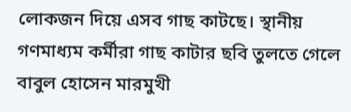লোকজন দিয়ে এসব গাছ কাটছে। স্থানীয় গণমাধ্যম কর্মীরা গাছ কাটার ছবি তুলতে গেলে বাবুল হোসেন মারমুখী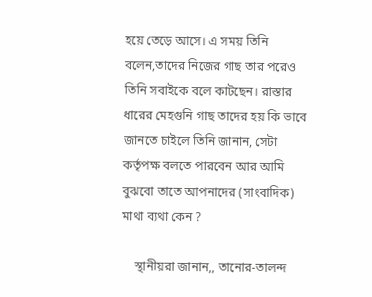হয়ে তেড়ে আসে। এ সময় তিনি বলেন,তাদের নিজের গাছ তার পরেও তিনি সবাইকে বলে কাটছেন। রাস্তার ধারের মেহগুনি গাছ তাদের হয় কি ভাবে জানতে চাইলে তিনি জানান, সেটা কর্তৃপক্ষ বলতে পারবেন আর আমি বুঝবো তাতে আপনাদের (সাংবাদিক) মাথা ব্যথা কেন ?

    স্থানীয়রা জানান,, তানোর-তালন্দ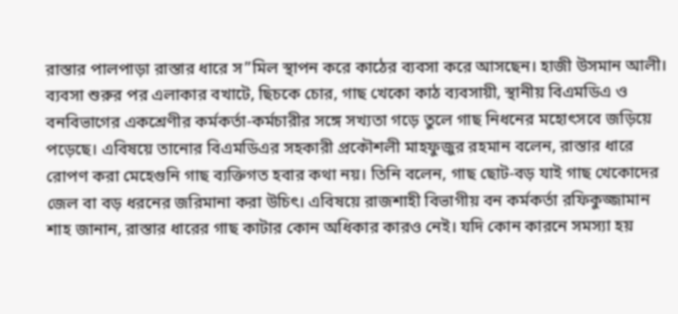রাস্তার পালপাড়া রাস্তার ধারে স”মিল স্থাপন করে কাঠের ব্যবসা করে আসছেন। হাজী উসমান আলী। ব্যবসা শুরুর পর এলাকার বখাটে, ছিচকে চোর, গাছ খেকো কাঠ ব্যবসায়ী, স্থানীয় বিএমডিএ ও বনবিভাগের একশ্রেণীর কর্মকর্তা-কর্মচারীর সঙ্গে সখ্যতা গড়ে তুলে গাছ নিধনের মহোৎসবে জড়িয়ে পড়েছে। এবিষয়ে তানোর বিএমডিএর সহকারী প্রকৌশলী মাহফুজুর রহমান বলেন, রাস্তার ধারে রোপণ করা মেহেগুনি গাছ ব্যক্তিগত হবার কথা নয়। তিনি বলেন, গাছ ছোট-বড় যাই গাছ খেকোদের জেল বা বড় ধরনের জরিমানা করা উচিৎ। এবিষয়ে রাজশাহী বিভাগীয় বন কর্মকর্তা রফিকুজ্জামান শাহ জানান, রাস্তার ধারের গাছ কাটার কোন অধিকার কারও নেই। যদি কোন কারনে সমস্যা হয়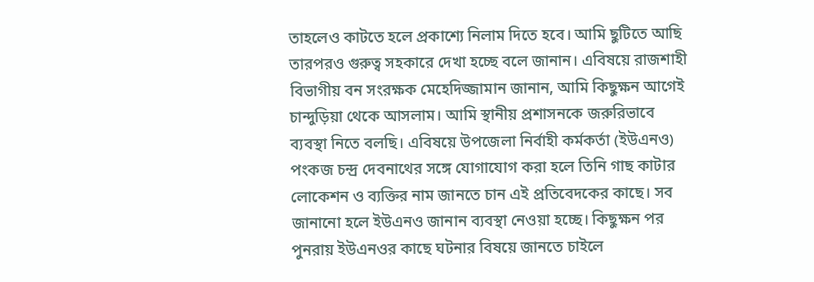তাহলেও কাটতে হলে প্রকাশ্যে নিলাম দিতে হবে। আমি ছুটিতে আছি তারপরও গুরুত্ব সহকারে দেখা হচ্ছে বলে জানান। এবিষয়ে রাজশাহী বিভাগীয় বন সংরক্ষক মেহেদিজ্জামান জানান, আমি কিছুক্ষন আগেই চান্দুড়িয়া থেকে আসলাম। আমি স্থানীয় প্রশাসনকে জরুরিভাবে ব্যবস্থা নিতে বলছি। এবিষয়ে উপজেলা নির্বাহী কর্মকর্তা (ইউএনও) পংকজ চন্দ্র দেবনাথের সঙ্গে যোগাযোগ করা হলে তিনি গাছ কাটার লোকেশন ও ব্যক্তির নাম জানতে চান এই প্রতিবেদকের কাছে। সব জানানো হলে ইউএনও জানান ব্যবস্থা নেওয়া হচ্ছে। কিছুক্ষন পর পুনরায় ইউএনওর কাছে ঘটনার বিষয়ে জানতে চাইলে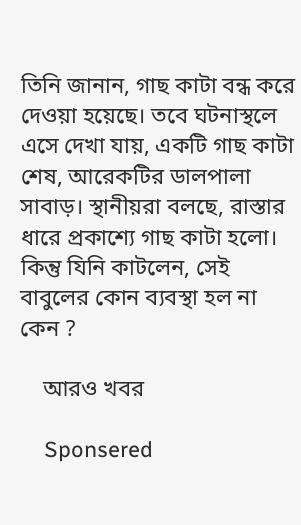তিনি জানান, গাছ কাটা বন্ধ করে দেওয়া হয়েছে। তবে ঘটনাস্থলে এসে দেখা যায়, একটি গাছ কাটা শেষ, আরেকটির ডালপালা সাবাড়। স্থানীয়রা বলছে, রাস্তার ধারে প্রকাশ্যে গাছ কাটা হলো। কিন্তু যিনি কাটলেন, সেই বাবুলের কোন ব্যবস্থা হল না কেন ?

    আরও খবর

    Sponsered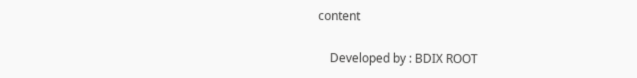content

    Developed by : BDIX ROOT